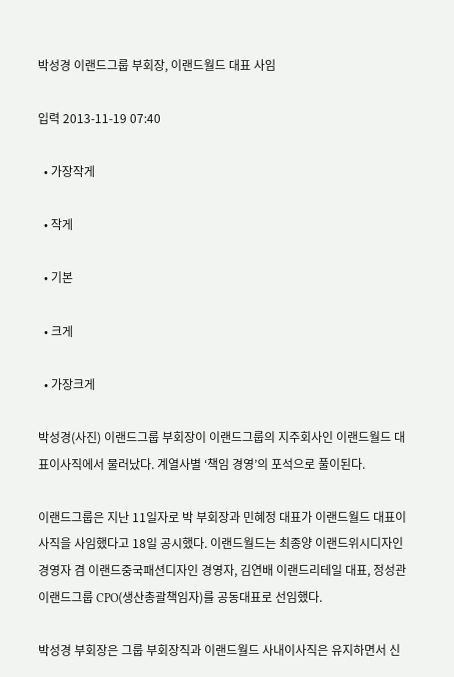박성경 이랜드그룹 부회장, 이랜드월드 대표 사임

입력 2013-11-19 07:40

  • 가장작게

  • 작게

  • 기본

  • 크게

  • 가장크게

박성경(사진) 이랜드그룹 부회장이 이랜드그룹의 지주회사인 이랜드월드 대표이사직에서 물러났다. 계열사별 ‘책임 경영’의 포석으로 풀이된다.

이랜드그룹은 지난 11일자로 박 부회장과 민혜정 대표가 이랜드월드 대표이사직을 사임했다고 18일 공시했다. 이랜드월드는 최종양 이랜드위시디자인 경영자 겸 이랜드중국패션디자인 경영자, 김연배 이랜드리테일 대표, 정성관 이랜드그룹 CPO(생산총괄책임자)를 공동대표로 선임했다.

박성경 부회장은 그룹 부회장직과 이랜드월드 사내이사직은 유지하면서 신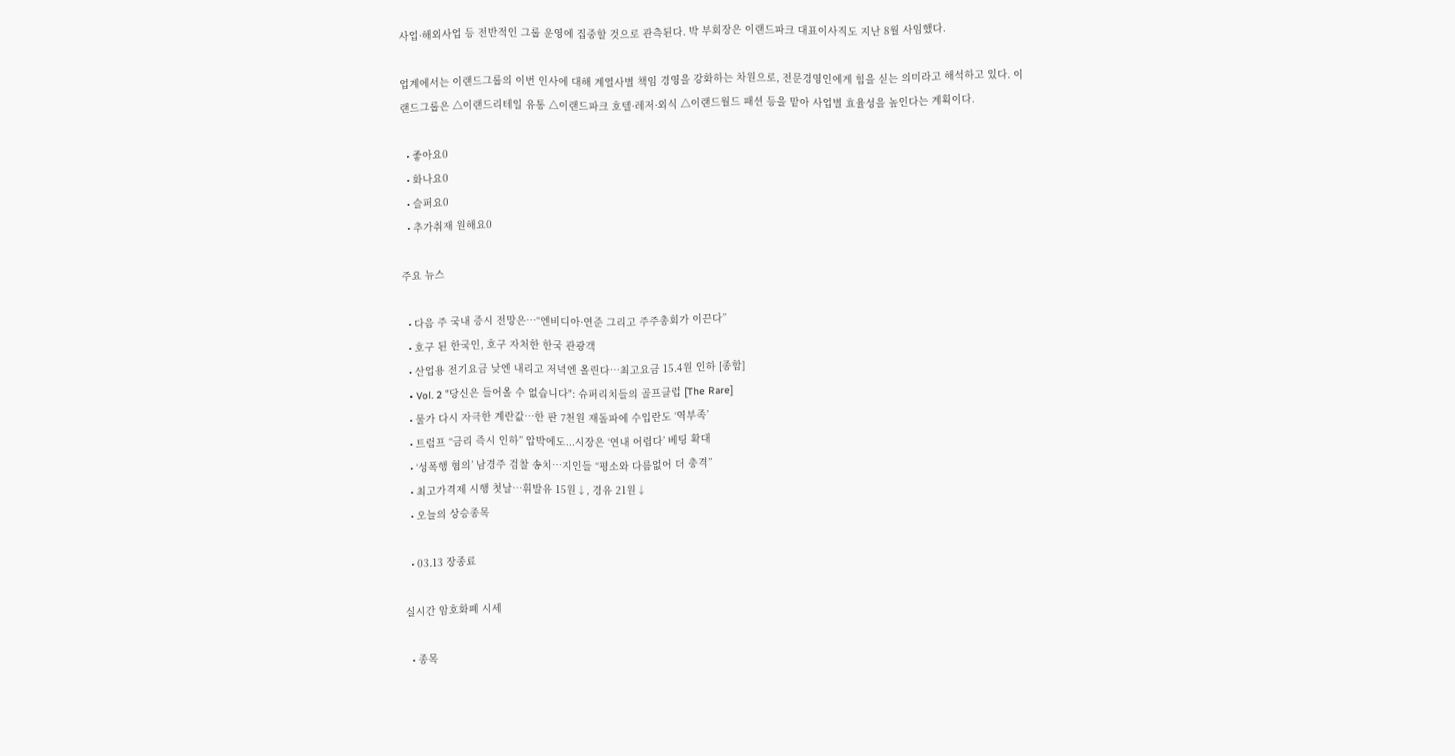사업·해외사업 등 전반적인 그룹 운영에 집중할 것으로 관측된다. 박 부회장은 이랜드파크 대표이사직도 지난 8월 사임했다.

업계에서는 이랜드그룹의 이번 인사에 대해 계열사별 책임 경영을 강화하는 차원으로, 전문경영인에게 힘을 싣는 의미라고 해석하고 있다. 이랜드그룹은 △이랜드리테일 유통 △이랜드파크 호텔·레저·외식 △이랜드월드 패션 등을 맡아 사업별 효율성을 높인다는 계획이다.

  • 좋아요0
  • 화나요0
  • 슬퍼요0
  • 추가취재 원해요0

주요 뉴스

  • 다음 주 국내 증시 전망은⋯“엔비디아·연준 그리고 주주총회가 이끈다”
  • 호구 된 한국인, 호구 자처한 한국 관광객
  • 산업용 전기요금 낮엔 내리고 저녁엔 올린다…최고요금 15.4원 인하 [종합]
  • Vol. 2 "당신은 들어올 수 없습니다": 슈퍼리치들의 골프클럽 [The Rare]
  • 물가 다시 자극한 계란값…한 판 7천원 재돌파에 수입란도 ‘역부족’
  • 트럼프 “금리 즉시 인하” 압박에도...시장은 ‘연내 어렵다’ 베팅 확대
  • ‘성폭행 혐의’ 남경주 검찰 송치…지인들 “평소와 다름없어 더 충격”
  • 최고가격제 시행 첫날⋯휘발유 15원↓, 경유 21원↓
  • 오늘의 상승종목

  • 03.13 장종료

실시간 암호화폐 시세

  • 종목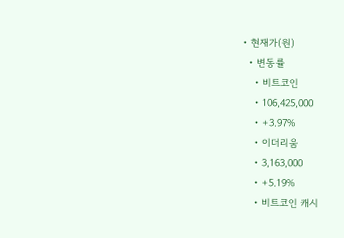• 현재가(원)
  • 변동률
    • 비트코인
    • 106,425,000
    • +3.97%
    • 이더리움
    • 3,163,000
    • +5.19%
    • 비트코인 캐시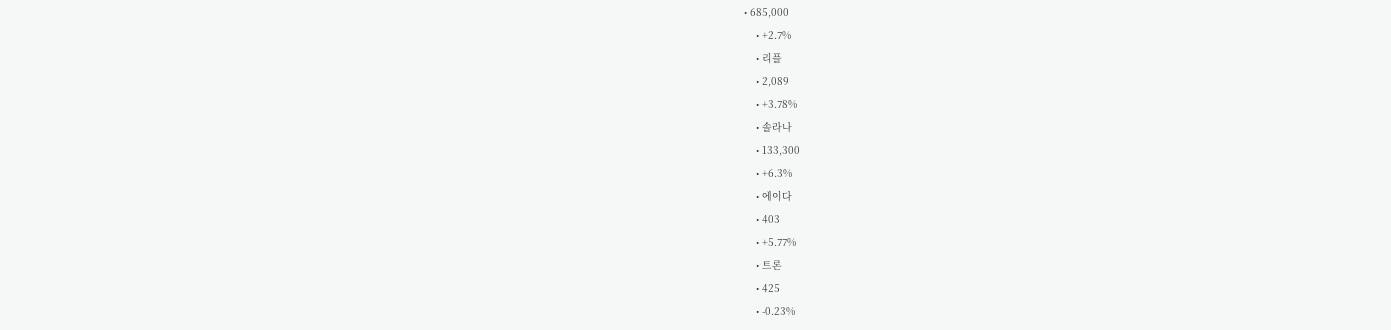• 685,000
    • +2.7%
    • 리플
    • 2,089
    • +3.78%
    • 솔라나
    • 133,300
    • +6.3%
    • 에이다
    • 403
    • +5.77%
    • 트론
    • 425
    • -0.23%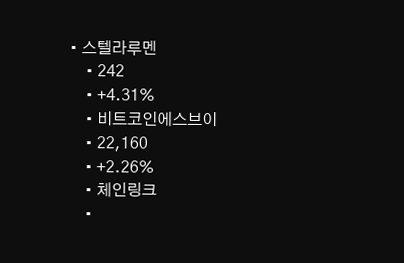• 스텔라루멘
    • 242
    • +4.31%
    • 비트코인에스브이
    • 22,160
    • +2.26%
    • 체인링크
    •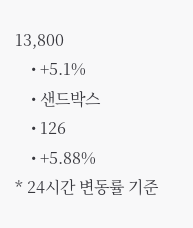13,800
    • +5.1%
    • 샌드박스
    • 126
    • +5.88%
* 24시간 변동률 기준